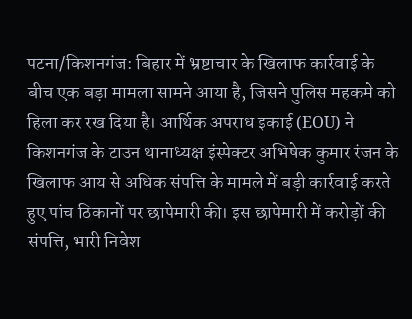पटना/किशनगंज: बिहार में भ्रष्टाचार के खिलाफ कार्रवाई के बीच एक बड़ा मामला सामने आया है, जिसने पुलिस महकमे को हिला कर रख दिया है। आर्थिक अपराध इकाई (EOU) ने किशनगंज के टाउन थानाध्यक्ष इंस्पेक्टर अभिषेक कुमार रंजन के खिलाफ आय से अधिक संपत्ति के मामले में बड़ी कार्रवाई करते हुए पांच ठिकानों पर छापेमारी की। इस छापेमारी में करोड़ों की संपत्ति, भारी निवेश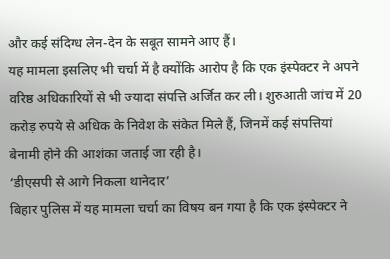और कई संदिग्ध लेन-देन के सबूत सामने आए हैं।
यह मामला इसलिए भी चर्चा में है क्योंकि आरोप है कि एक इंस्पेक्टर ने अपने वरिष्ठ अधिकारियों से भी ज्यादा संपत्ति अर्जित कर ली। शुरुआती जांच में 20 करोड़ रुपये से अधिक के निवेश के संकेत मिले हैं, जिनमें कई संपत्तियां बेनामी होने की आशंका जताई जा रही है।
‘डीएसपी से आगे निकला थानेदार’
बिहार पुलिस में यह मामला चर्चा का विषय बन गया है कि एक इंस्पेक्टर ने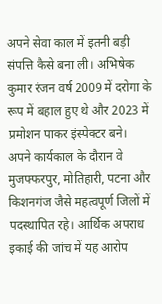अपने सेवा काल में इतनी बड़ी संपत्ति कैसे बना ली। अभिषेक कुमार रंजन वर्ष 2009 में दरोगा के रूप में बहाल हुए थे और 2023 में प्रमोशन पाकर इंस्पेक्टर बने।
अपने कार्यकाल के दौरान वे मुजफ्फरपुर, मोतिहारी, पटना और किशनगंज जैसे महत्वपूर्ण जिलों में पदस्थापित रहे। आर्थिक अपराध इकाई की जांच में यह आरोप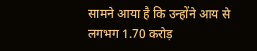सामने आया है कि उन्होंने आय से लगभग 1.70 करोड़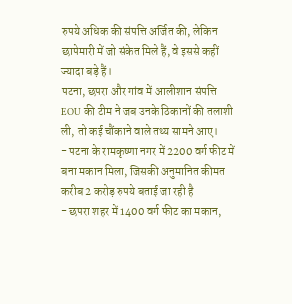रुपये अधिक की संपत्ति अर्जित की, लेकिन छापेमारी में जो संकेत मिले हैं, वे इससे कहीं ज्यादा बड़े हैं।
पटना, छपरा और गांव में आलीशान संपत्ति
EOU की टीम ने जब उनके ठिकानों की तलाशी ली, तो कई चौंकाने वाले तथ्य सामने आए।
- पटना के रामकृष्णा नगर में 2200 वर्ग फीट में बना मकान मिला, जिसकी अनुमानित कीमत करीब 2 करोड़ रुपये बताई जा रही है
- छपरा शहर में 1400 वर्ग फीट का मकान,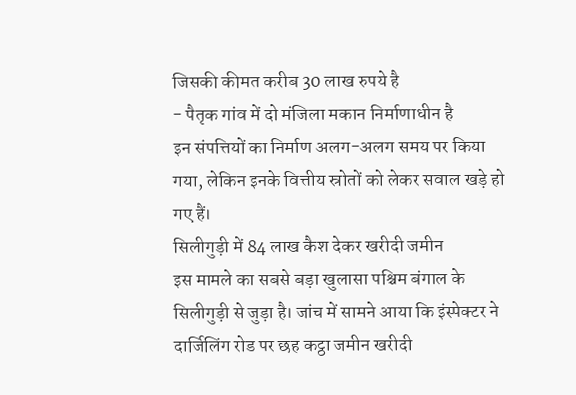जिसकी कीमत करीब 30 लाख रुपये है
- पैतृक गांव में दो मंजिला मकान निर्माणाधीन है
इन संपत्तियों का निर्माण अलग-अलग समय पर किया गया, लेकिन इनके वित्तीय स्रोतों को लेकर सवाल खड़े हो गए हैं।
सिलीगुड़ी में 84 लाख कैश देकर खरीदी जमीन
इस मामले का सबसे बड़ा खुलासा पश्चिम बंगाल के सिलीगुड़ी से जुड़ा है। जांच में सामने आया कि इंस्पेक्टर ने दार्जिलिंग रोड पर छह कट्ठा जमीन खरीदी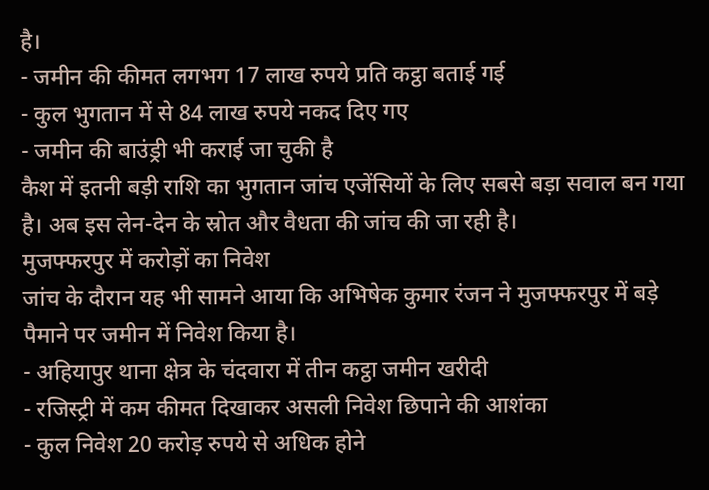है।
- जमीन की कीमत लगभग 17 लाख रुपये प्रति कट्ठा बताई गई
- कुल भुगतान में से 84 लाख रुपये नकद दिए गए
- जमीन की बाउंड्री भी कराई जा चुकी है
कैश में इतनी बड़ी राशि का भुगतान जांच एजेंसियों के लिए सबसे बड़ा सवाल बन गया है। अब इस लेन-देन के स्रोत और वैधता की जांच की जा रही है।
मुजफ्फरपुर में करोड़ों का निवेश
जांच के दौरान यह भी सामने आया कि अभिषेक कुमार रंजन ने मुजफ्फरपुर में बड़े पैमाने पर जमीन में निवेश किया है।
- अहियापुर थाना क्षेत्र के चंदवारा में तीन कट्ठा जमीन खरीदी
- रजिस्ट्री में कम कीमत दिखाकर असली निवेश छिपाने की आशंका
- कुल निवेश 20 करोड़ रुपये से अधिक होने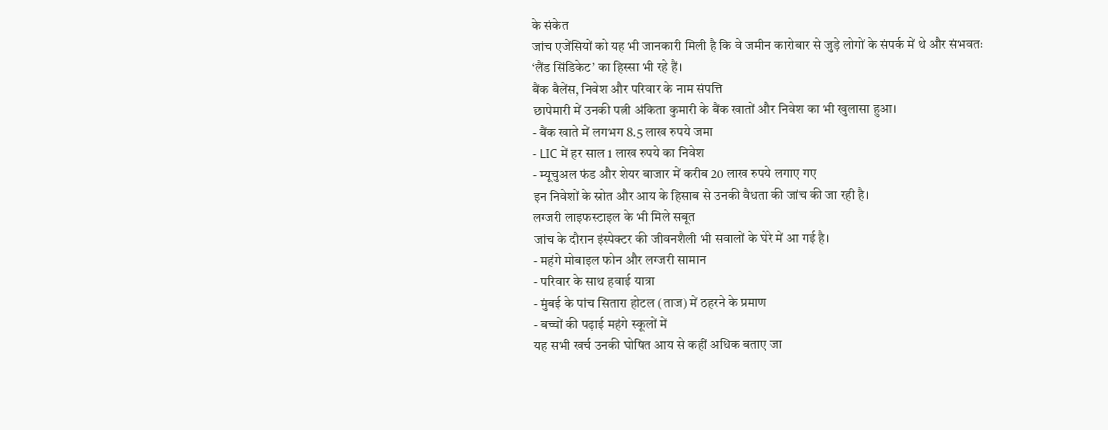के संकेत
जांच एजेंसियों को यह भी जानकारी मिली है कि वे जमीन कारोबार से जुड़े लोगों के संपर्क में थे और संभवतः ‘लैंड सिंडिकेट’ का हिस्सा भी रहे हैं।
बैंक बैलेंस, निवेश और परिवार के नाम संपत्ति
छापेमारी में उनकी पत्नी अंकिता कुमारी के बैंक खातों और निवेश का भी खुलासा हुआ।
- बैंक खाते में लगभग 8.5 लाख रुपये जमा
- LIC में हर साल 1 लाख रुपये का निवेश
- म्यूचुअल फंड और शेयर बाजार में करीब 20 लाख रुपये लगाए गए
इन निवेशों के स्रोत और आय के हिसाब से उनकी वैधता की जांच की जा रही है।
लग्जरी लाइफस्टाइल के भी मिले सबूत
जांच के दौरान इंस्पेक्टर की जीवनशैली भी सवालों के घेरे में आ गई है।
- महंगे मोबाइल फोन और लग्जरी सामान
- परिवार के साथ हवाई यात्रा
- मुंबई के पांच सितारा होटल (ताज) में ठहरने के प्रमाण
- बच्चों की पढ़ाई महंगे स्कूलों में
यह सभी खर्च उनकी घोषित आय से कहीं अधिक बताए जा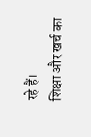रहे हैं।
शिक्षा और खर्च का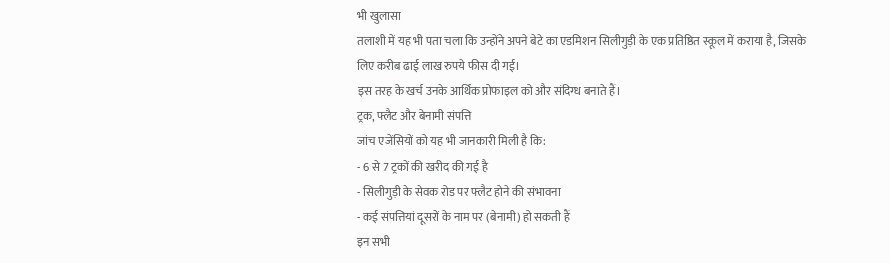भी खुलासा
तलाशी में यह भी पता चला कि उन्होंने अपने बेटे का एडमिशन सिलीगुड़ी के एक प्रतिष्ठित स्कूल में कराया है, जिसके लिए करीब ढाई लाख रुपये फीस दी गई।
इस तरह के खर्च उनके आर्थिक प्रोफाइल को और संदिग्ध बनाते हैं।
ट्रक, फ्लैट और बेनामी संपत्ति
जांच एजेंसियों को यह भी जानकारी मिली है कि:
- 6 से 7 ट्रकों की खरीद की गई है
- सिलीगुड़ी के सेवक रोड पर फ्लैट होने की संभावना
- कई संपत्तियां दूसरों के नाम पर (बेनामी) हो सकती हैं
इन सभी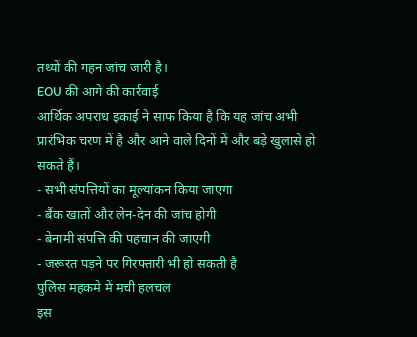तथ्यों की गहन जांच जारी है।
EOU की आगे की कार्रवाई
आर्थिक अपराध इकाई ने साफ किया है कि यह जांच अभी प्रारंभिक चरण में है और आने वाले दिनों में और बड़े खुलासे हो सकते हैं।
- सभी संपत्तियों का मूल्यांकन किया जाएगा
- बैंक खातों और लेन-देन की जांच होगी
- बेनामी संपत्ति की पहचान की जाएगी
- जरूरत पड़ने पर गिरफ्तारी भी हो सकती है
पुलिस महकमे में मची हलचल
इस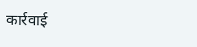कार्रवाई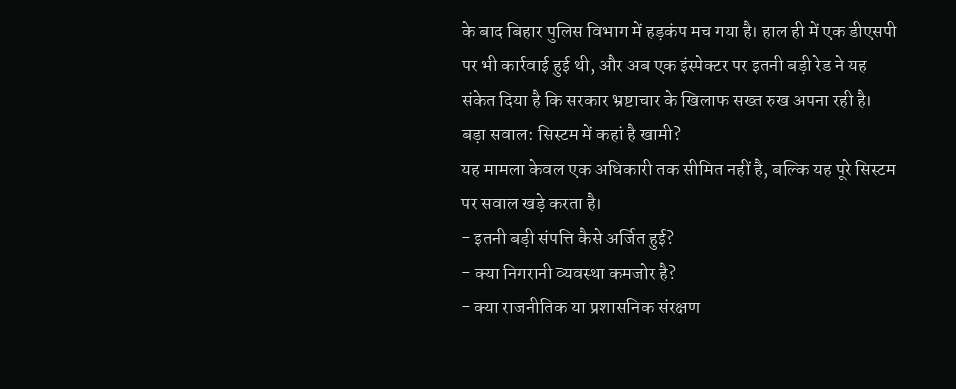के बाद बिहार पुलिस विभाग में हड़कंप मच गया है। हाल ही में एक डीएसपी पर भी कार्रवाई हुई थी, और अब एक इंस्पेक्टर पर इतनी बड़ी रेड ने यह संकेत दिया है कि सरकार भ्रष्टाचार के खिलाफ सख्त रुख अपना रही है।
बड़ा सवाल: सिस्टम में कहां है खामी?
यह मामला केवल एक अधिकारी तक सीमित नहीं है, बल्कि यह पूरे सिस्टम पर सवाल खड़े करता है।
- इतनी बड़ी संपत्ति कैसे अर्जित हुई?
- क्या निगरानी व्यवस्था कमजोर है?
- क्या राजनीतिक या प्रशासनिक संरक्षण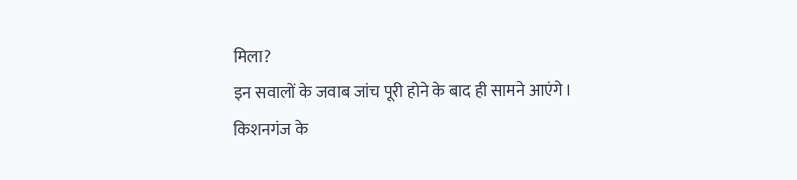मिला?
इन सवालों के जवाब जांच पूरी होने के बाद ही सामने आएंगे।
किशनगंज के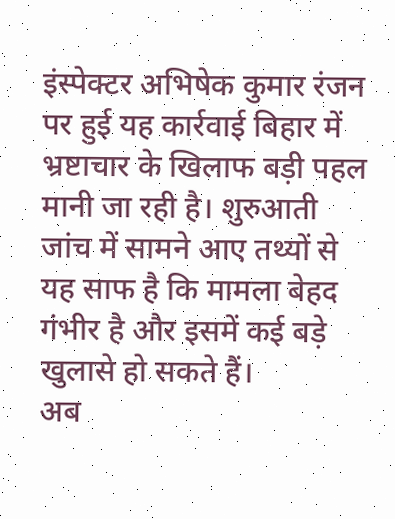इंस्पेक्टर अभिषेक कुमार रंजन पर हुई यह कार्रवाई बिहार में भ्रष्टाचार के खिलाफ बड़ी पहल मानी जा रही है। शुरुआती जांच में सामने आए तथ्यों से यह साफ है कि मामला बेहद गंभीर है और इसमें कई बड़े खुलासे हो सकते हैं।
अब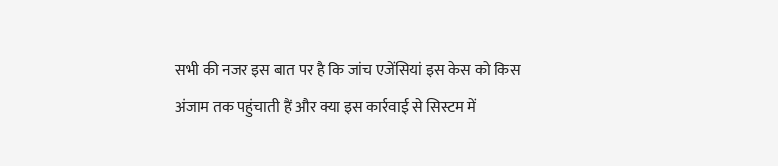सभी की नजर इस बात पर है कि जांच एजेंसियां इस केस को किस अंजाम तक पहुंचाती हैं और क्या इस कार्रवाई से सिस्टम में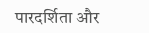पारदर्शिता और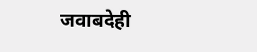जवाबदेही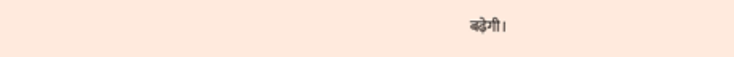बढ़ेगी।